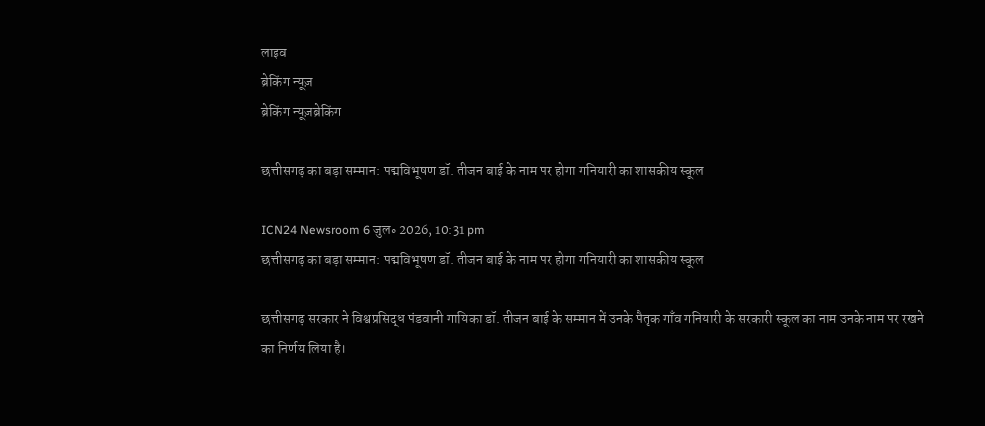लाइव
ब्रेकिंग न्यूज़
ब्रेकिंग न्यूज़ब्रेकिंग

छत्तीसगढ़ का बड़ा सम्मान: पद्मविभूषण डॉ. तीजन बाई के नाम पर होगा गनियारी का शासकीय स्कूल

ICN24 Newsroom 6 जुल॰ 2026, 10:31 pm
छत्तीसगढ़ का बड़ा सम्मान: पद्मविभूषण डॉ. तीजन बाई के नाम पर होगा गनियारी का शासकीय स्कूल

छत्तीसगढ़ सरकार ने विश्वप्रसिद्ध पंडवानी गायिका डॉ. तीजन बाई के सम्मान में उनके पैतृक गाँव गनियारी के सरकारी स्कूल का नाम उनके नाम पर रखने का निर्णय लिया है।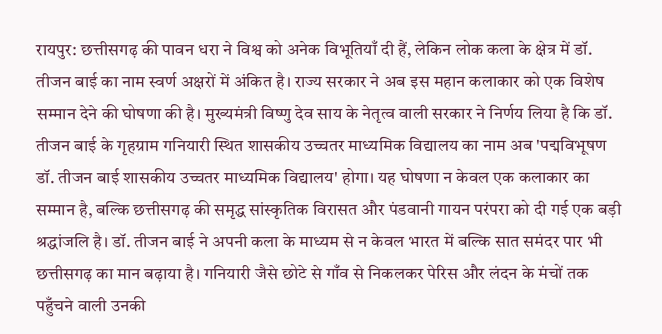रायपुर: छत्तीसगढ़ की पावन धरा ने विश्व को अनेक विभूतियाँ दी हैं, लेकिन लोक कला के क्षेत्र में डॉ. तीजन बाई का नाम स्वर्ण अक्षरों में अंकित है। राज्य सरकार ने अब इस महान कलाकार को एक विशेष सम्मान देने की घोषणा की है। मुख्यमंत्री विष्णु देव साय के नेतृत्व वाली सरकार ने निर्णय लिया है कि डॉ. तीजन बाई के गृहग्राम गनियारी स्थित शासकीय उच्चतर माध्यमिक विद्यालय का नाम अब 'पद्मविभूषण डॉ. तीजन बाई शासकीय उच्चतर माध्यमिक विद्यालय' होगा। यह घोषणा न केवल एक कलाकार का सम्मान है, बल्कि छत्तीसगढ़ की समृद्ध सांस्कृतिक विरासत और पंडवानी गायन परंपरा को दी गई एक बड़ी श्रद्धांजलि है। डॉ. तीजन बाई ने अपनी कला के माध्यम से न केवल भारत में बल्कि सात समंदर पार भी छत्तीसगढ़ का मान बढ़ाया है। गनियारी जैसे छोटे से गाँव से निकलकर पेरिस और लंदन के मंचों तक पहुँचने वाली उनकी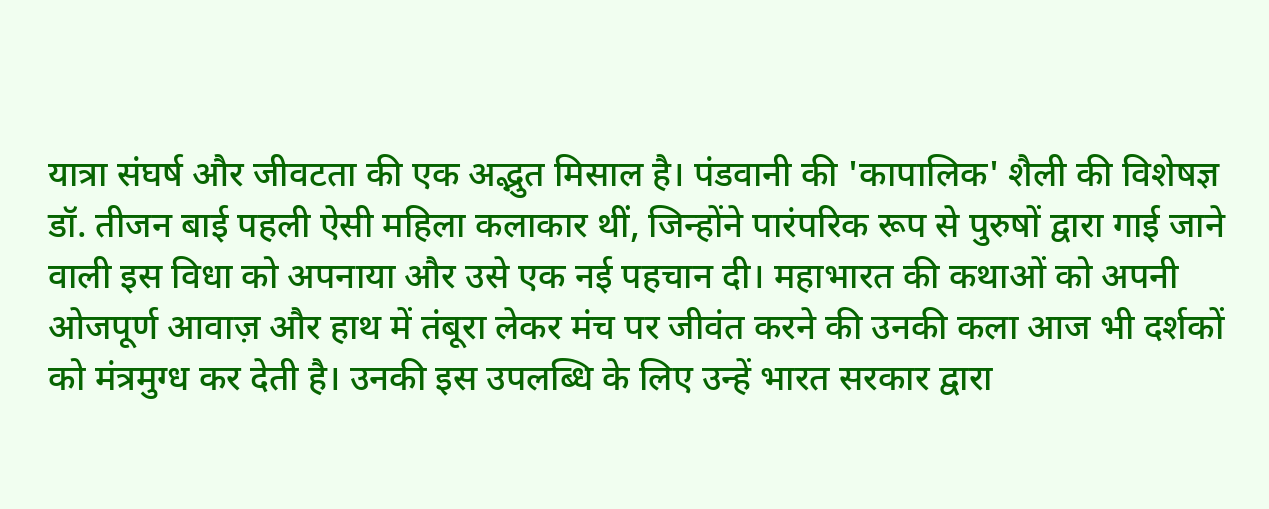यात्रा संघर्ष और जीवटता की एक अद्भुत मिसाल है। पंडवानी की 'कापालिक' शैली की विशेषज्ञ डॉ. तीजन बाई पहली ऐसी महिला कलाकार थीं, जिन्होंने पारंपरिक रूप से पुरुषों द्वारा गाई जाने वाली इस विधा को अपनाया और उसे एक नई पहचान दी। महाभारत की कथाओं को अपनी ओजपूर्ण आवाज़ और हाथ में तंबूरा लेकर मंच पर जीवंत करने की उनकी कला आज भी दर्शकों को मंत्रमुग्ध कर देती है। उनकी इस उपलब्धि के लिए उन्हें भारत सरकार द्वारा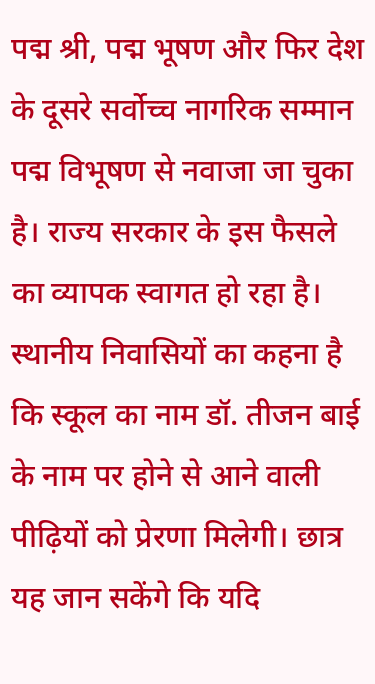पद्म श्री, पद्म भूषण और फिर देश के दूसरे सर्वोच्च नागरिक सम्मान पद्म विभूषण से नवाजा जा चुका है। राज्य सरकार के इस फैसले का व्यापक स्वागत हो रहा है। स्थानीय निवासियों का कहना है कि स्कूल का नाम डॉ. तीजन बाई के नाम पर होने से आने वाली पीढ़ियों को प्रेरणा मिलेगी। छात्र यह जान सकेंगे कि यदि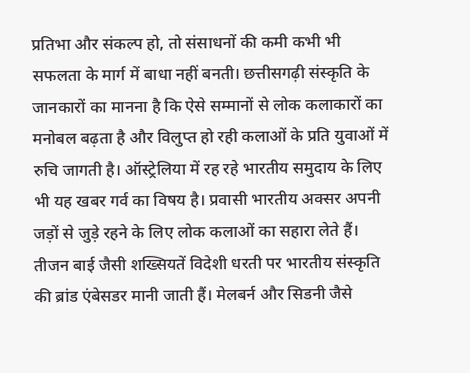प्रतिभा और संकल्प हो, तो संसाधनों की कमी कभी भी सफलता के मार्ग में बाधा नहीं बनती। छत्तीसगढ़ी संस्कृति के जानकारों का मानना है कि ऐसे सम्मानों से लोक कलाकारों का मनोबल बढ़ता है और विलुप्त हो रही कलाओं के प्रति युवाओं में रुचि जागती है। ऑस्ट्रेलिया में रह रहे भारतीय समुदाय के लिए भी यह खबर गर्व का विषय है। प्रवासी भारतीय अक्सर अपनी जड़ों से जुड़े रहने के लिए लोक कलाओं का सहारा लेते हैं। तीजन बाई जैसी शख्सियतें विदेशी धरती पर भारतीय संस्कृति की ब्रांड एंबेसडर मानी जाती हैं। मेलबर्न और सिडनी जैसे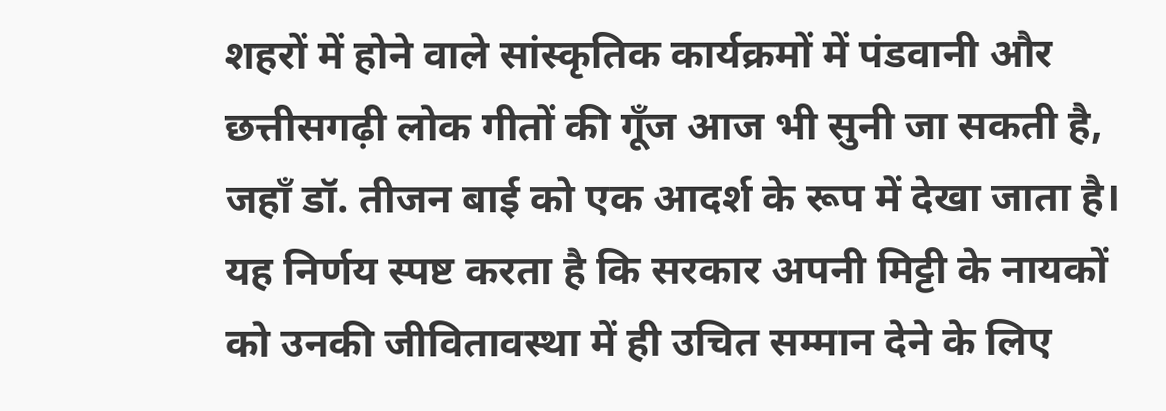शहरों में होने वाले सांस्कृतिक कार्यक्रमों में पंडवानी और छत्तीसगढ़ी लोक गीतों की गूँज आज भी सुनी जा सकती है, जहाँ डॉ. तीजन बाई को एक आदर्श के रूप में देखा जाता है। यह निर्णय स्पष्ट करता है कि सरकार अपनी मिट्टी के नायकों को उनकी जीवितावस्था में ही उचित सम्मान देने के लिए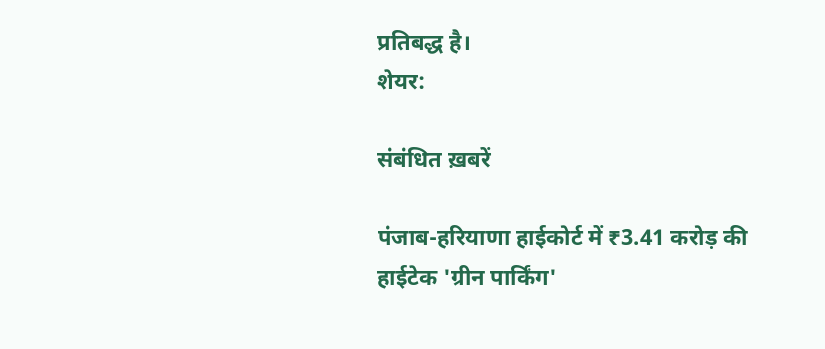प्रतिबद्ध है।
शेयर:

संबंधित ख़बरें

पंजाब-हरियाणा हाईकोर्ट में ₹3.41 करोड़ की हाईटेक 'ग्रीन पार्किंग'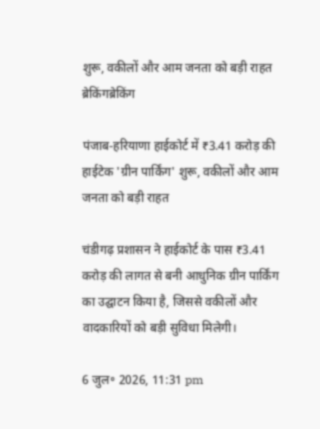शुरू, वकीलों और आम जनता को बड़ी राहत
ब्रेकिंगब्रेकिंग

पंजाब-हरियाणा हाईकोर्ट में ₹3.41 करोड़ की हाईटेक 'ग्रीन पार्किंग' शुरू, वकीलों और आम जनता को बड़ी राहत

चंडीगढ़ प्रशासन ने हाईकोर्ट के पास ₹3.41 करोड़ की लागत से बनी आधुनिक ग्रीन पार्किंग का उद्घाटन किया है, जिससे वकीलों और वादकारियों को बड़ी सुविधा मिलेगी।

6 जुल॰ 2026, 11:31 pm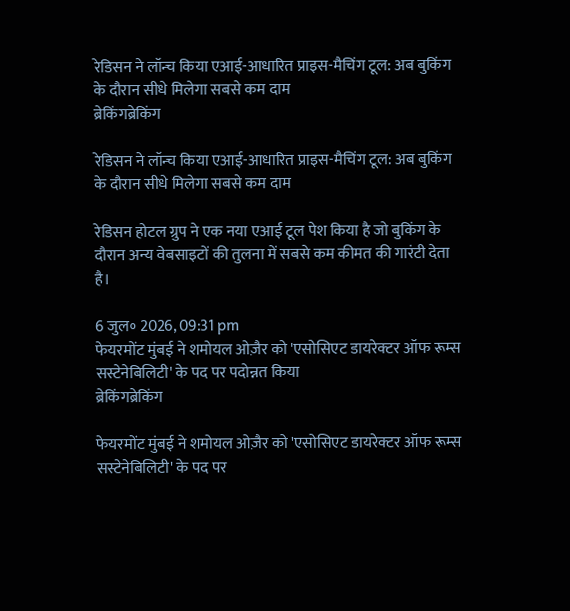रेडिसन ने लॉन्च किया एआई-आधारित प्राइस-मैचिंग टूल: अब बुकिंग के दौरान सीधे मिलेगा सबसे कम दाम
ब्रेकिंगब्रेकिंग

रेडिसन ने लॉन्च किया एआई-आधारित प्राइस-मैचिंग टूल: अब बुकिंग के दौरान सीधे मिलेगा सबसे कम दाम

रेडिसन होटल ग्रुप ने एक नया एआई टूल पेश किया है जो बुकिंग के दौरान अन्य वेबसाइटों की तुलना में सबसे कम कीमत की गारंटी देता है।

6 जुल॰ 2026, 09:31 pm
फेयरमोंट मुंबई ने शमोयल ओज़ैर को 'एसोसिएट डायरेक्टर ऑफ रूम्स सस्टेनेबिलिटी' के पद पर पदोन्नत किया
ब्रेकिंगब्रेकिंग

फेयरमोंट मुंबई ने शमोयल ओज़ैर को 'एसोसिएट डायरेक्टर ऑफ रूम्स सस्टेनेबिलिटी' के पद पर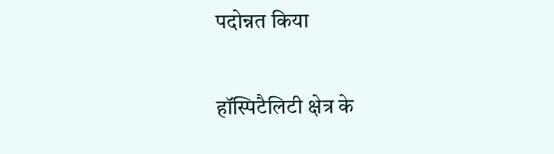पदोन्नत किया

हॉस्पिटैलिटी क्षेत्र के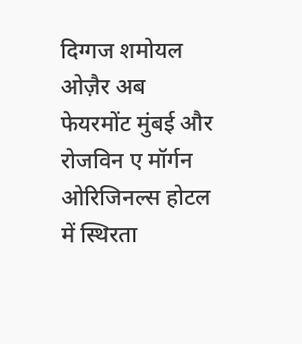दिग्गज शमोयल ओज़ैर अब फेयरमोंट मुंबई और रोजविन ए मॉर्गन ओरिजिनल्स होटल में स्थिरता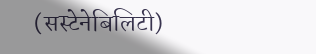(सस्टेनेबिलिटी)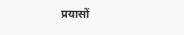प्रयासों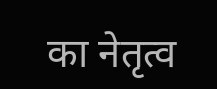का नेतृत्व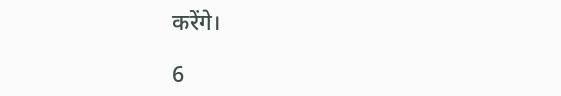करेंगे।

6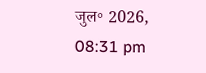जुल॰ 2026, 08:31 pm